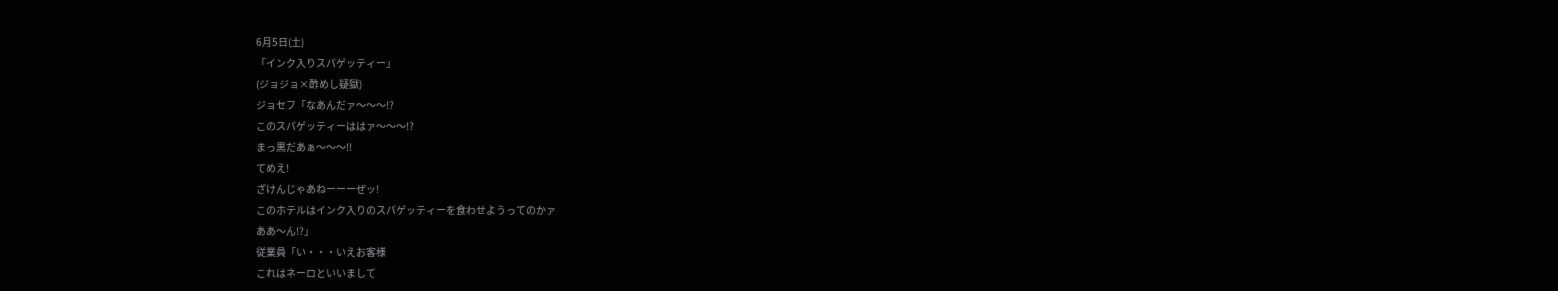6月5日(土)
「インク入りスパゲッティー」
(ジョジョ×酢めし疑獄)
ジョセフ「なあんだァ〜〜〜!?
このスパゲッティーははァ〜〜〜!?
まっ黒だあぁ〜〜〜!!
てめえ!
ざけんじゃあねーーーぜッ!
このホテルはインク入りのスパゲッティーを食わせようってのかァ
ああ〜ん!?」
従業員「い・・・いえお客様
これはネーロといいまして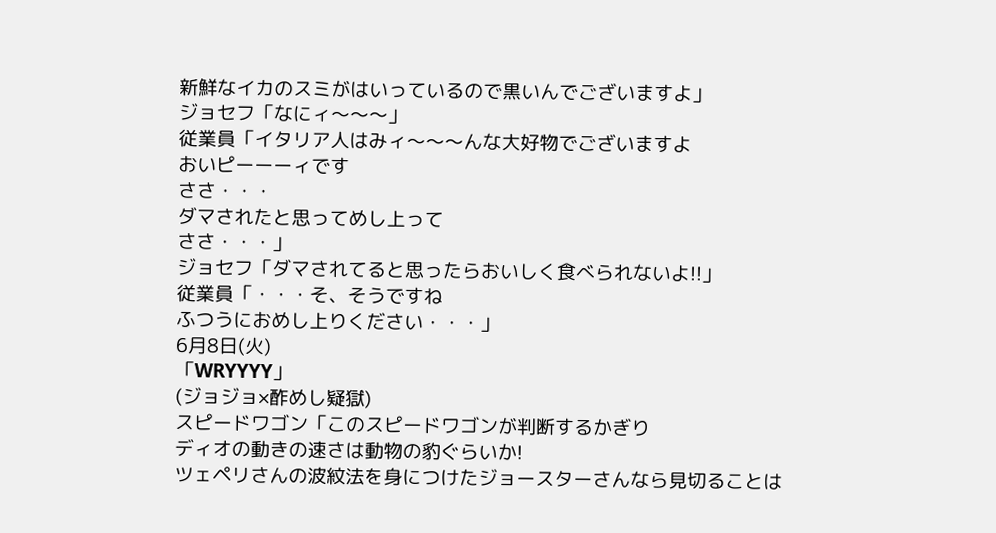新鮮なイカのスミがはいっているので黒いんでございますよ」
ジョセフ「なにィ〜〜〜」
従業員「イタリア人はみィ〜〜〜んな大好物でございますよ
おいピーーーィです
ささ・・・
ダマされたと思ってめし上って
ささ・・・」
ジョセフ「ダマされてると思ったらおいしく食べられないよ!!」
従業員「・・・そ、そうですね
ふつうにおめし上りください・・・」
6月8日(火)
「WRYYYY」
(ジョジョ×酢めし疑獄)
スピードワゴン「このスピードワゴンが判断するかぎり
ディオの動きの速さは動物の豹ぐらいか!
ツェペリさんの波紋法を身につけたジョースターさんなら見切ることは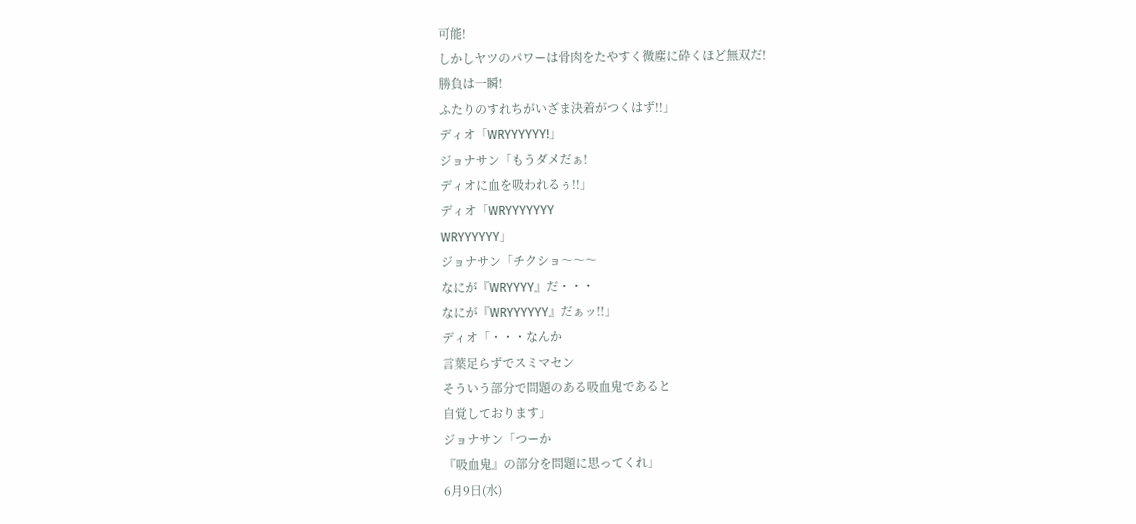可能!
しかしヤツのパワーは骨肉をたやすく微塵に砕くほど無双だ!
勝負は一瞬!
ふたりのすれちがいざま決着がつくはず!!」
ディオ「WRYYYYYY!」
ジョナサン「もうダメだぁ!
ディオに血を吸われるぅ!!」
ディオ「WRYYYYYYY
WRYYYYYY」
ジョナサン「チクショ〜〜〜
なにが『WRYYYY』だ・・・
なにが『WRYYYYYY』だぁッ!!」
ディオ「・・・なんか
言葉足らずでスミマセン
そういう部分で問題のある吸血鬼であると
自覚しております」
ジョナサン「つーか
『吸血鬼』の部分を問題に思ってくれ」
6月9日(水)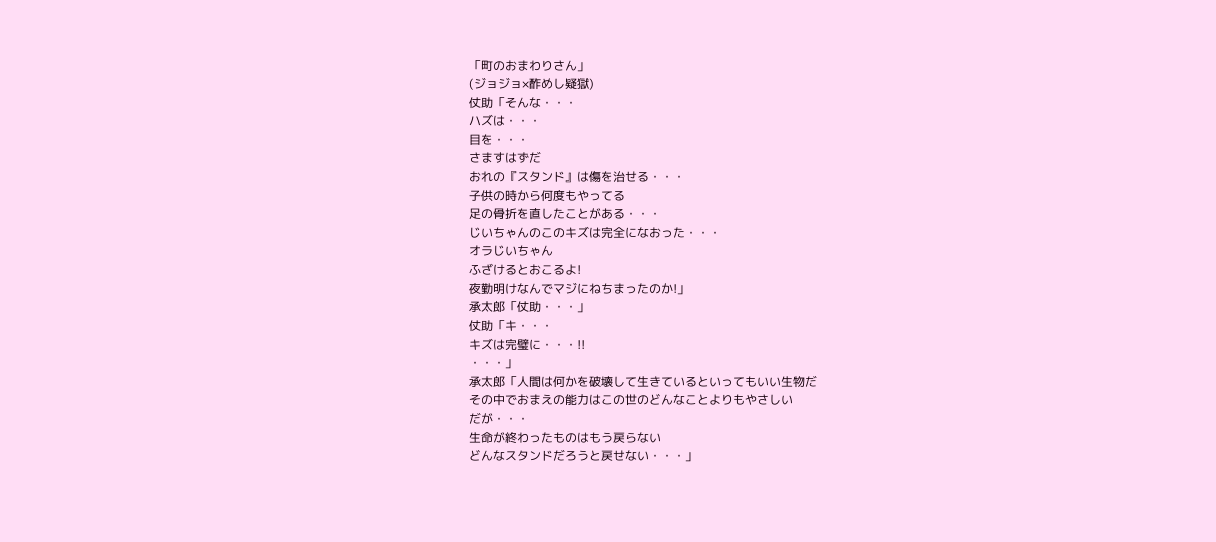「町のおまわりさん」
(ジョジョ×酢めし疑獄)
仗助「そんな・・・
ハズは・・・
目を・・・
さますはずだ
おれの『スタンド』は傷を治せる・・・
子供の時から何度もやってる
足の骨折を直したことがある・・・
じいちゃんのこのキズは完全になおった・・・
オラじいちゃん
ふざけるとおこるよ!
夜勤明けなんでマジにねちまったのか!」
承太郎「仗助・・・」
仗助「キ・・・
キズは完璧に・・・!!
・・・」
承太郎「人間は何かを破壊して生きているといってもいい生物だ
その中でおまえの能力はこの世のどんなことよりもやさしい
だが・・・
生命が終わったものはもう戻らない
どんなスタンドだろうと戻せない・・・」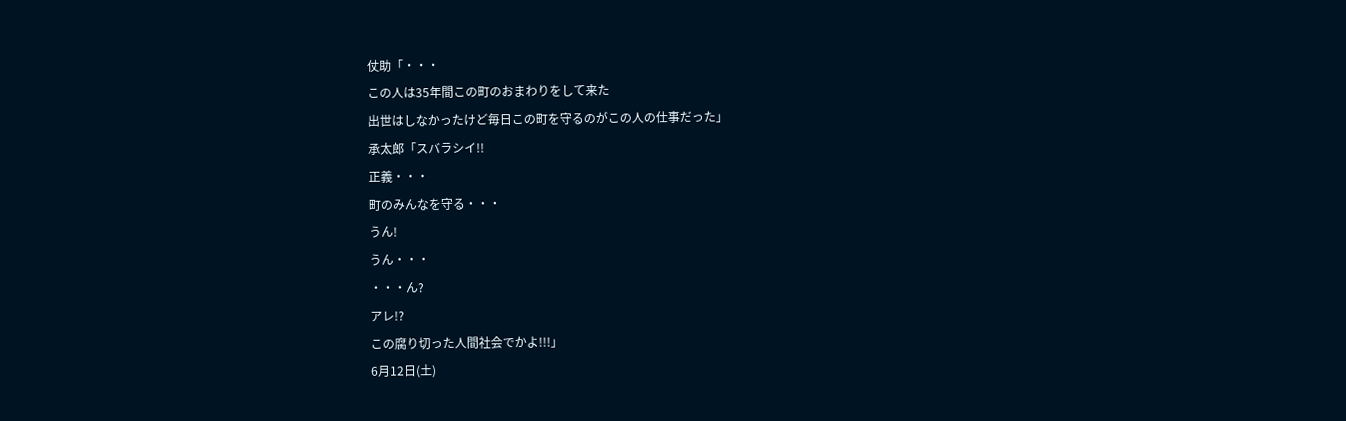仗助「・・・
この人は35年間この町のおまわりをして来た
出世はしなかったけど毎日この町を守るのがこの人の仕事だった」
承太郎「スバラシイ!!
正義・・・
町のみんなを守る・・・
うん!
うん・・・
・・・ん?
アレ!?
この腐り切った人間社会でかよ!!!」
6月12日(土)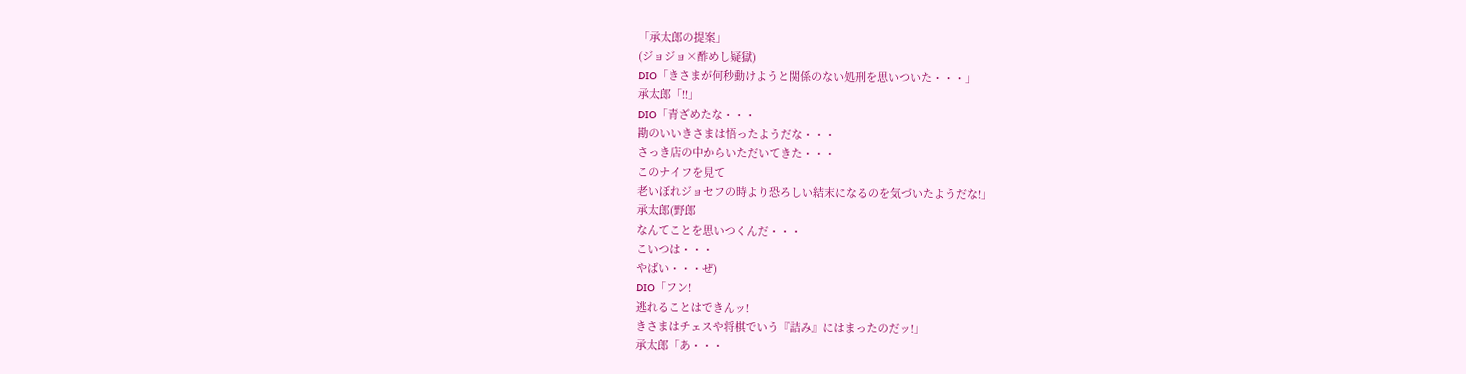「承太郎の提案」
(ジョジョ×酢めし疑獄)
DIO「きさまが何秒動けようと関係のない処刑を思いついた・・・」
承太郎「!!」
DIO「青ざめたな・・・
勘のいいきさまは悟ったようだな・・・
さっき店の中からいただいてきた・・・
このナイフを見て
老いぼれジョセフの時より恐ろしい結末になるのを気づいたようだな!」
承太郎(野郎
なんてことを思いつくんだ・・・
こいつは・・・
やばい・・・ぜ)
DIO「フン!
逃れることはできんッ!
きさまはチェスや将棋でいう『詰み』にはまったのだッ!」
承太郎「あ・・・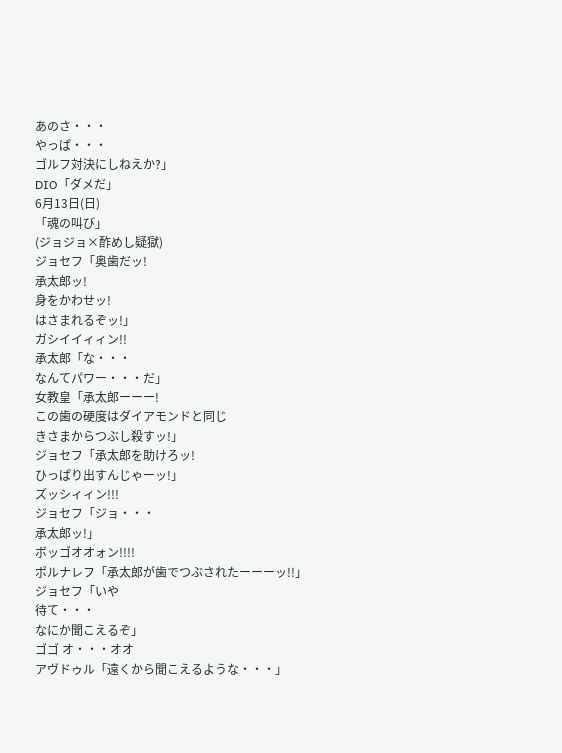あのさ・・・
やっぱ・・・
ゴルフ対決にしねえか?」
DIO「ダメだ」
6月13日(日)
「魂の叫び」
(ジョジョ×酢めし疑獄)
ジョセフ「奥歯だッ!
承太郎ッ!
身をかわせッ!
はさまれるぞッ!」
ガシイイィィン!!
承太郎「な・・・
なんてパワー・・・だ」
女教皇「承太郎ーーー!
この歯の硬度はダイアモンドと同じ
きさまからつぶし殺すッ!」
ジョセフ「承太郎を助けろッ!
ひっぱり出すんじゃーッ!」
ズッシィィン!!!
ジョセフ「ジョ・・・
承太郎ッ!」
ボッゴオオォン!!!!
ポルナレフ「承太郎が歯でつぶされたーーーッ!!」
ジョセフ「いや
待て・・・
なにか聞こえるぞ」
ゴゴ オ・・・オオ
アヴドゥル「遠くから聞こえるような・・・」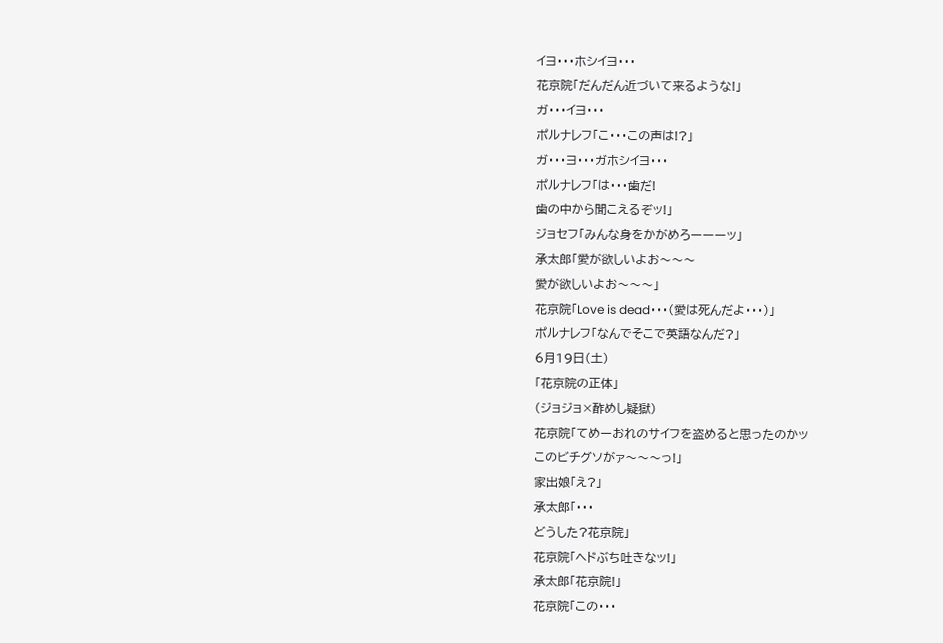イヨ・・・ホシイヨ・・・
花京院「だんだん近づいて来るような!」
ガ・・・イヨ・・・
ポルナレフ「こ・・・この声は!?」
ガ・・・ヨ・・・ガホシイヨ・・・
ポルナレフ「は・・・歯だ!
歯の中から聞こえるぞッ!」
ジョセフ「みんな身をかがめろーーーッ」
承太郎「愛が欲しいよお〜〜〜
愛が欲しいよお〜〜〜」
花京院「Love is dead・・・(愛は死んだよ・・・)」
ポルナレフ「なんでそこで英語なんだ?」
6月19日(土)
「花京院の正体」
(ジョジョ×酢めし疑獄)
花京院「てめーおれのサイフを盗めると思ったのかッ
このビチグソがァ〜〜〜っ!」
家出娘「え?」
承太郎「・・・
どうした?花京院」
花京院「ヘドぶち吐きなッ!」
承太郎「花京院!」
花京院「この・・・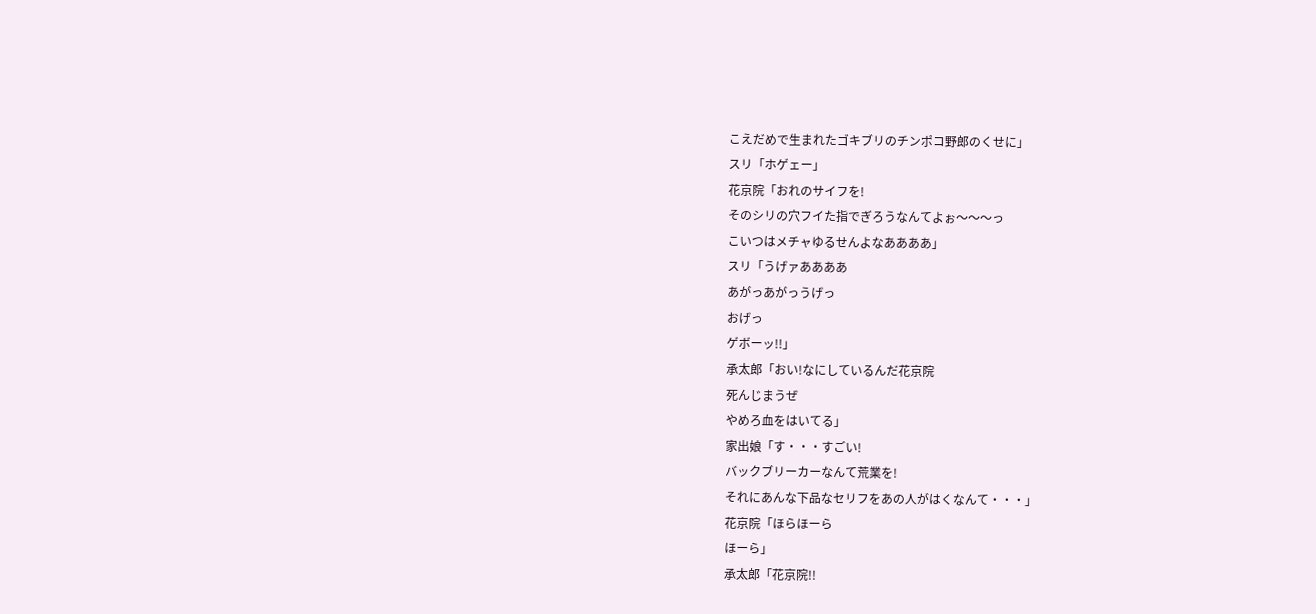こえだめで生まれたゴキブリのチンポコ野郎のくせに」
スリ「ホゲェー」
花京院「おれのサイフを!
そのシリの穴フイた指でぎろうなんてよぉ〜〜〜っ
こいつはメチャゆるせんよなああああ」
スリ「うげァああああ
あがっあがっうげっ
おげっ
ゲボーッ!!」
承太郎「おい!なにしているんだ花京院
死んじまうぜ
やめろ血をはいてる」
家出娘「す・・・すごい!
バックブリーカーなんて荒業を!
それにあんな下品なセリフをあの人がはくなんて・・・」
花京院「ほらほーら
ほーら」
承太郎「花京院!!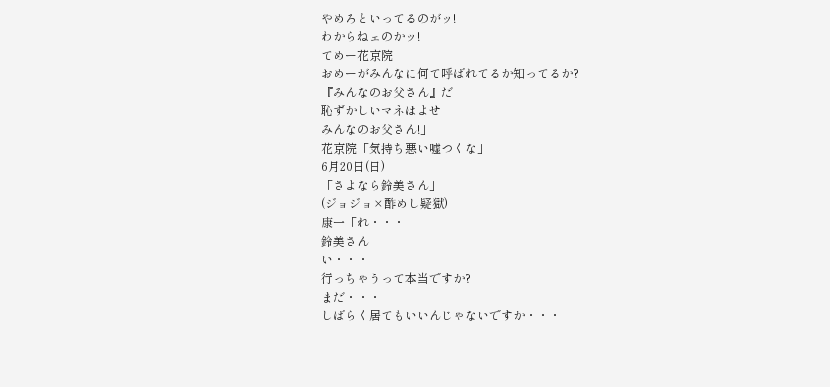やめろといってるのがッ!
わからねェのかッ!
てめー花京院
おめーがみんなに何て呼ばれてるか知ってるか?
『みんなのお父さん』だ
恥ずかしいマネはよせ
みんなのお父さん!」
花京院「気持ち悪い嘘つくな」
6月20日(日)
「さよなら鈴美さん」
(ジョジョ×酢めし疑獄)
康一「れ・・・
鈴美さん
い・・・
行っちゃうって本当ですか?
まだ・・・
しばらく居てもいいんじゃないですか・・・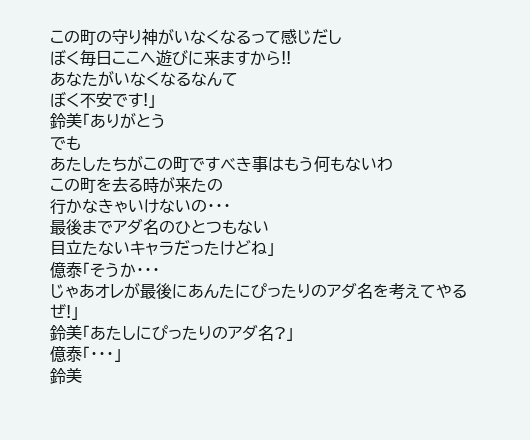この町の守り神がいなくなるって感じだし
ぼく毎日ここへ遊びに来ますから!!
あなたがいなくなるなんて
ぼく不安です!」
鈴美「ありがとう
でも
あたしたちがこの町ですべき事はもう何もないわ
この町を去る時が来たの
行かなきゃいけないの・・・
最後までアダ名のひとつもない
目立たないキャラだったけどね」
億泰「そうか・・・
じゃあオレが最後にあんたにぴったりのアダ名を考えてやるぜ!」
鈴美「あたしにぴったりのアダ名?」
億泰「・・・」
鈴美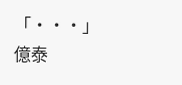「・・・」
億泰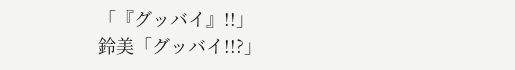「『グッバイ』!!」
鈴美「グッバイ!!?」